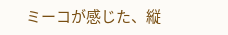ミーコが感じた、縦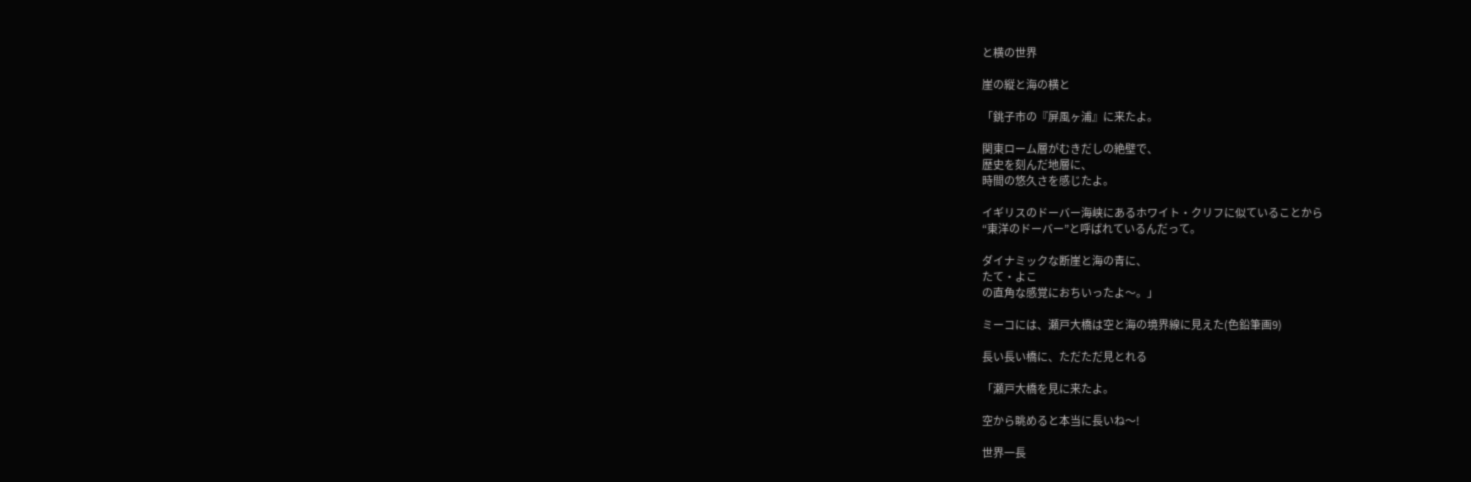と横の世界

崖の縦と海の横と

「銚子市の『屏風ヶ浦』に来たよ。

関東ローム層がむきだしの絶壁で、
歴史を刻んだ地層に、
時間の悠久さを感じたよ。

イギリスのドーバー海峡にあるホワイト・クリフに似ていることから
“東洋のドーバー”と呼ばれているんだって。

ダイナミックな断崖と海の青に、
たて・よこ
の直角な感覚におちいったよ〜。」

ミーコには、瀬戸大橋は空と海の境界線に見えた(色鉛筆画9)

長い長い橋に、ただただ見とれる

「瀬戸大橋を見に来たよ。

空から眺めると本当に長いね〜!

世界一長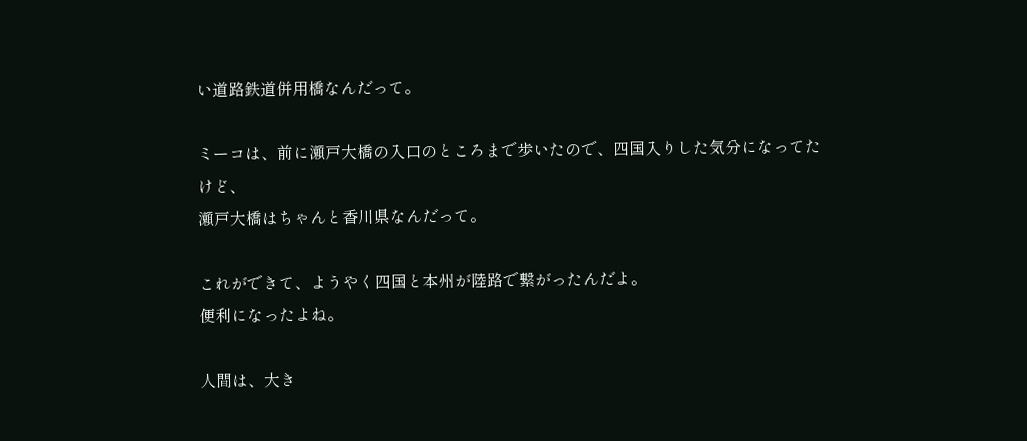い道路鉄道併用橋なんだって。

ミーコは、前に瀬戸大橋の入口のところまで歩いたので、四国入りした気分になってたけど、
瀬戸大橋はちゃんと香川県なんだって。

これができて、ようやく四国と本州が陸路で繋がったんだよ。
便利になったよね。

人間は、大き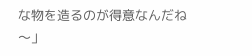な物を造るのが得意なんだね〜」